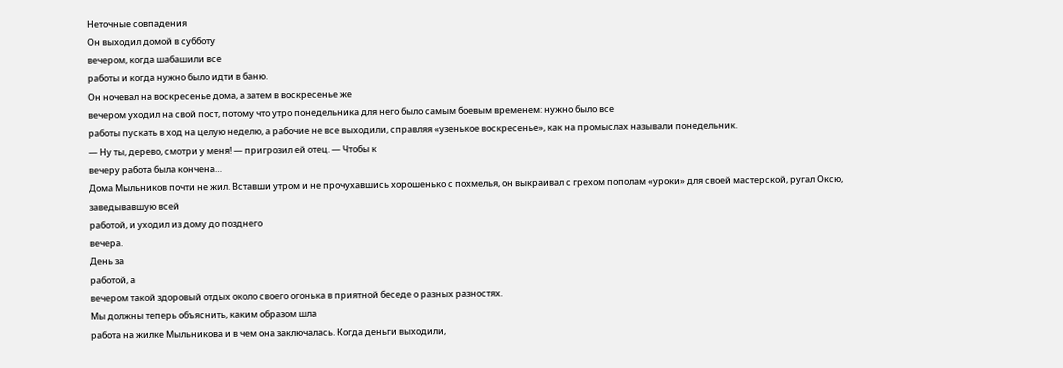Неточные совпадения
Он выходил домой в субботу
вечером, когда шабашили все
работы и когда нужно было идти в баню.
Он ночевал на воскресенье дома, а затем в воскресенье же
вечером уходил на свой пост, потому что утро понедельника для него было самым боевым временем: нужно было все
работы пускать в ход на целую неделю, а рабочие не все выходили, справляя «узенькое воскресенье», как на промыслах называли понедельник.
— Ну ты, дерево, смотри у меня! — пригрозил ей отец. — Чтобы к
вечеру работа была кончена…
Дома Мыльников почти не жил. Вставши утром и не прочухавшись хорошенько с похмелья, он выкраивал с грехом пополам «уроки» для своей мастерской, ругал Оксю, заведывавшую всей
работой, и уходил из дому до позднего
вечера.
День за
работой, а
вечером такой здоровый отдых около своего огонька в приятной беседе о разных разностях.
Мы должны теперь объяснить, каким образом шла
работа на жилке Мыльникова и в чем она заключалась. Когда деньги выходили,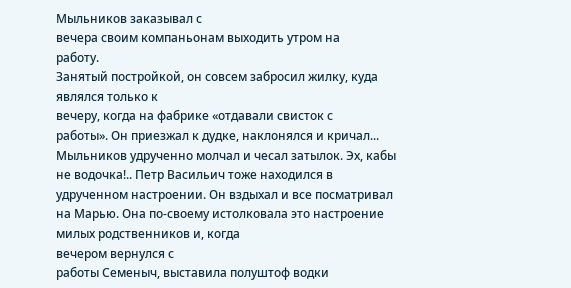Мыльников заказывал с
вечера своим компаньонам выходить утром на
работу.
Занятый постройкой, он совсем забросил жилку, куда являлся только к
вечеру, когда на фабрике «отдавали свисток с
работы». Он приезжал к дудке, наклонялся и кричал...
Мыльников удрученно молчал и чесал затылок. Эх, кабы не водочка!.. Петр Васильич тоже находился в удрученном настроении. Он вздыхал и все посматривал на Марью. Она по-своему истолковала это настроение милых родственников и, когда
вечером вернулся с
работы Семеныч, выставила полуштоф водки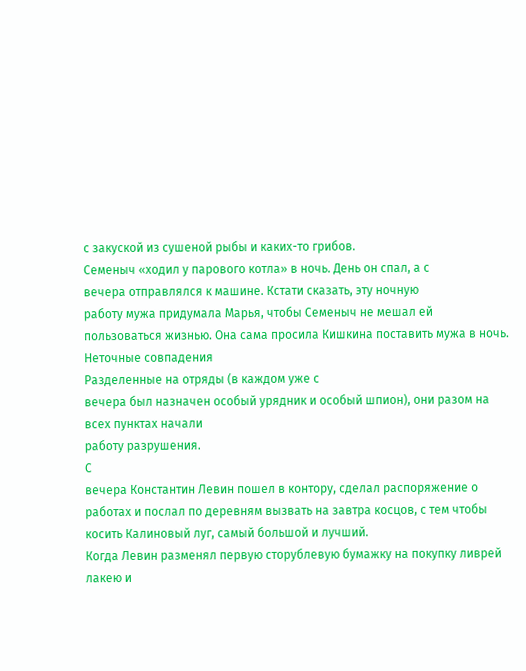с закуской из сушеной рыбы и каких-то грибов.
Семеныч «ходил у парового котла» в ночь. День он спал, а с
вечера отправлялся к машине. Кстати сказать, эту ночную
работу мужа придумала Марья, чтобы Семеныч не мешал ей пользоваться жизнью. Она сама просила Кишкина поставить мужа в ночь.
Неточные совпадения
Разделенные на отряды (в каждом уже с
вечера был назначен особый урядник и особый шпион), они разом на всех пунктах начали
работу разрушения.
С
вечера Константин Левин пошел в контору, сделал распоряжение о
работах и послал по деревням вызвать на завтра косцов, с тем чтобы косить Калиновый луг, самый большой и лучший.
Когда Левин разменял первую сторублевую бумажку на покупку ливрей лакею и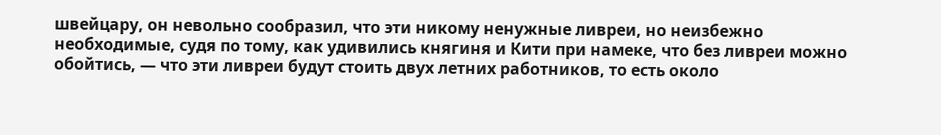швейцару, он невольно сообразил, что эти никому ненужные ливреи, но неизбежно необходимые, судя по тому, как удивились княгиня и Кити при намеке, что без ливреи можно обойтись, — что эти ливреи будут стоить двух летних работников, то есть около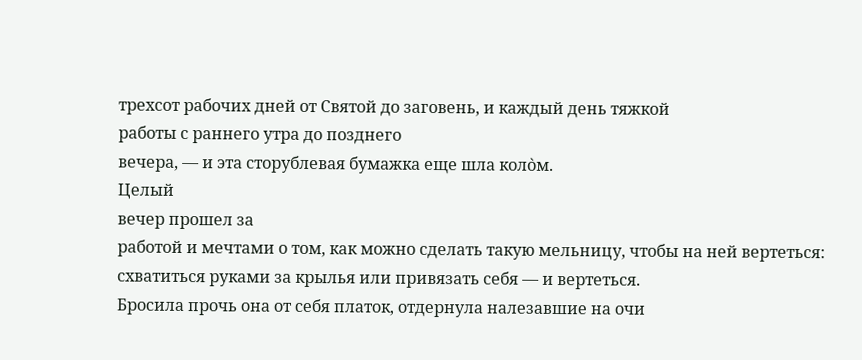трехсот рабочих дней от Святой до заговень, и каждый день тяжкой
работы с раннего утра до позднего
вечера, — и эта сторублевая бумажка еще шла коло̀м.
Целый
вечер прошел за
работой и мечтами о том, как можно сделать такую мельницу, чтобы на ней вертеться: схватиться руками за крылья или привязать себя — и вертеться.
Бросила прочь она от себя платок, отдернула налезавшие на очи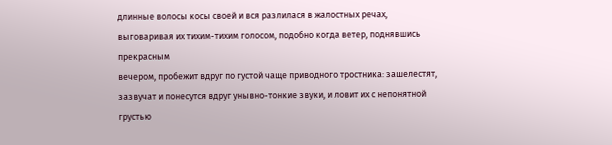длинные волосы косы своей и вся разлилася в жалостных речах, выговаривая их тихим-тихим голосом, подобно когда ветер, поднявшись прекрасным
вечером, пробежит вдруг по густой чаще приводного тростника: зашелестят, зазвучат и понесутся вдруг унывно-тонкие звуки, и ловит их с непонятной грустью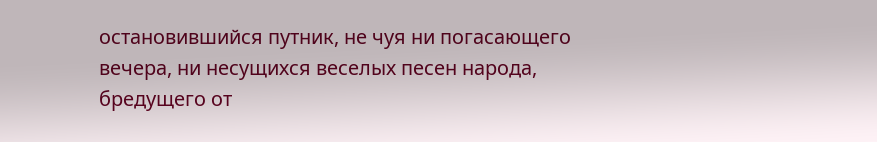остановившийся путник, не чуя ни погасающего
вечера, ни несущихся веселых песен народа, бредущего от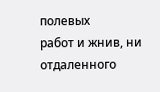полевых
работ и жнив, ни отдаленного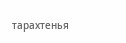тарахтенья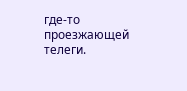где-то проезжающей телеги.